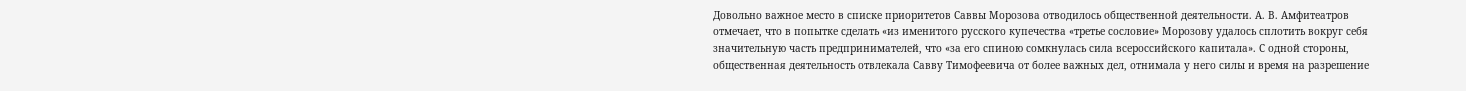Довольно важное место в списке приоритетов Саввы Морозова отводилось общественной деятельности. А. В. Амфитеатров отмечает, что в попытке сделать «из именитого русского купечества «третье сословие» Морозову удалось сплотить вокруг себя значительную часть предпринимателей, что «за его спиною сомкнулась сила всероссийского капитала». С одной стороны, общественная деятельность отвлекала Савву Тимофеевича от более важных дел, отнимала у него силы и время на разрешение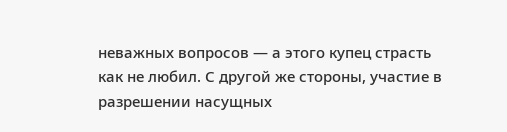неважных вопросов — а этого купец страсть как не любил. С другой же стороны, участие в разрешении насущных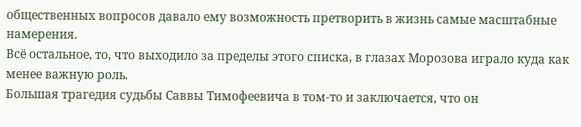общественных вопросов давало ему возможность претворить в жизнь самые масштабные намерения.
Всё остальное, то, что выходило за пределы этого списка, в глазах Морозова играло куда как менее важную роль.
Большая трагедия судьбы Саввы Тимофеевича в том-то и заключается, что он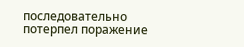последовательно потерпел поражение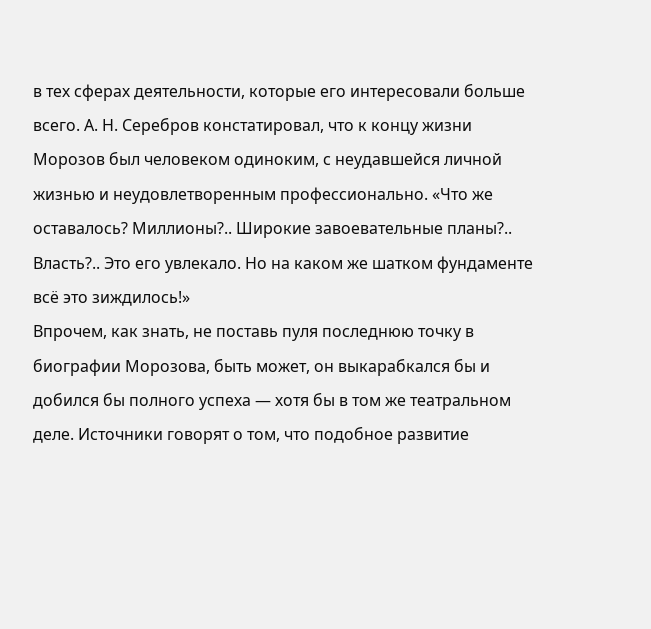в тех сферах деятельности, которые его интересовали больше всего. А. Н. Серебров констатировал, что к концу жизни Морозов был человеком одиноким, с неудавшейся личной жизнью и неудовлетворенным профессионально. «Что же оставалось? Миллионы?.. Широкие завоевательные планы?.. Власть?.. Это его увлекало. Но на каком же шатком фундаменте всё это зиждилось!»
Впрочем, как знать, не поставь пуля последнюю точку в биографии Морозова, быть может, он выкарабкался бы и добился бы полного успеха — хотя бы в том же театральном деле. Источники говорят о том, что подобное развитие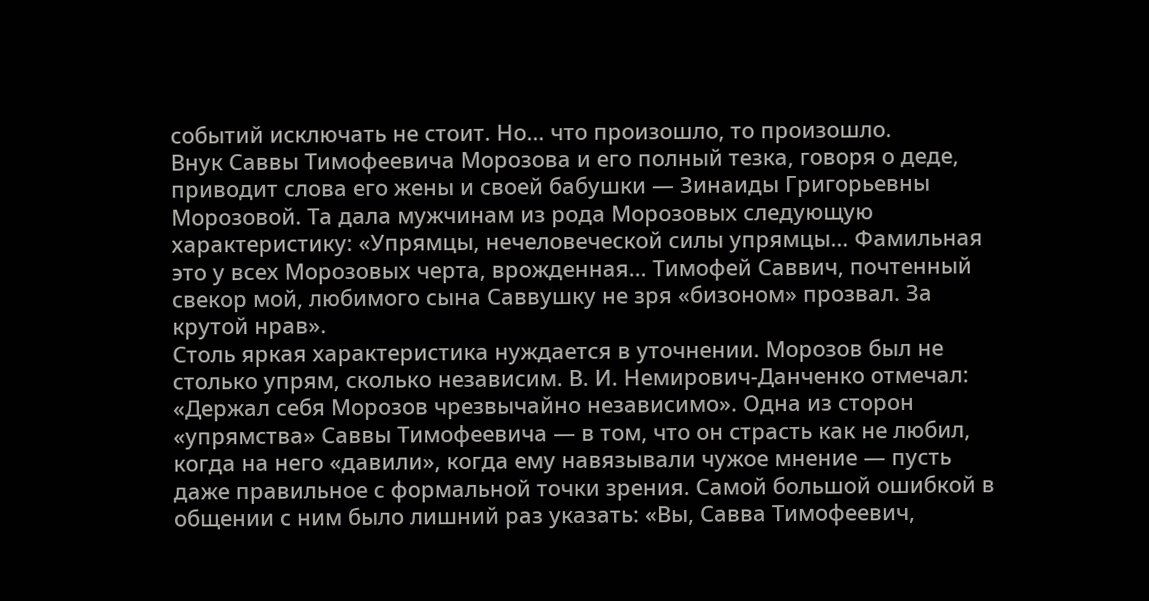событий исключать не стоит. Но… что произошло, то произошло.
Внук Саввы Тимофеевича Морозова и его полный тезка, говоря о деде, приводит слова его жены и своей бабушки — Зинаиды Григорьевны Морозовой. Та дала мужчинам из рода Морозовых следующую характеристику: «Упрямцы, нечеловеческой силы упрямцы… Фамильная это у всех Морозовых черта, врожденная… Тимофей Саввич, почтенный свекор мой, любимого сына Саввушку не зря «бизоном» прозвал. За крутой нрав».
Столь яркая характеристика нуждается в уточнении. Морозов был не столько упрям, сколько независим. В. И. Немирович-Данченко отмечал: «Держал себя Морозов чрезвычайно независимо». Одна из сторон «упрямства» Саввы Тимофеевича — в том, что он страсть как не любил, когда на него «давили», когда ему навязывали чужое мнение — пусть даже правильное с формальной точки зрения. Самой большой ошибкой в общении с ним было лишний раз указать: «Вы, Савва Тимофеевич,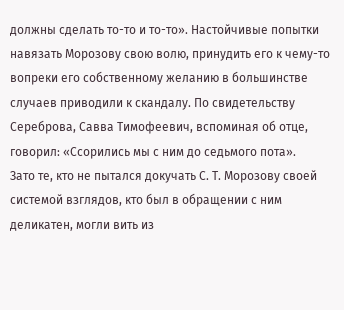должны сделать то-то и то-то». Настойчивые попытки навязать Морозову свою волю, принудить его к чему-то вопреки его собственному желанию в большинстве случаев приводили к скандалу. По свидетельству Сереброва, Савва Тимофеевич, вспоминая об отце, говорил: «Ссорились мы с ним до седьмого пота».
Зато те, кто не пытался докучать С. Т. Морозову своей системой взглядов, кто был в обращении с ним деликатен, могли вить из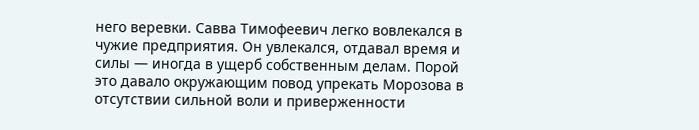него веревки. Савва Тимофеевич легко вовлекался в чужие предприятия. Он увлекался, отдавал время и силы — иногда в ущерб собственным делам. Порой это давало окружающим повод упрекать Морозова в отсутствии сильной воли и приверженности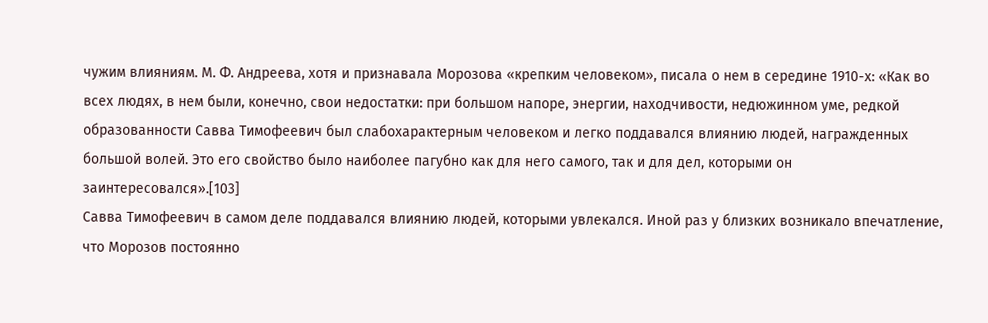чужим влияниям. М. Ф. Андреева, хотя и признавала Морозова «крепким человеком», писала о нем в середине 1910-х: «Как во всех людях, в нем были, конечно, свои недостатки: при большом напоре, энергии, находчивости, недюжинном уме, редкой образованности Савва Тимофеевич был слабохарактерным человеком и легко поддавался влиянию людей, награжденных большой волей. Это его свойство было наиболее пагубно как для него самого, так и для дел, которыми он заинтересовался».[103]
Савва Тимофеевич в самом деле поддавался влиянию людей, которыми увлекался. Иной раз у близких возникало впечатление, что Морозов постоянно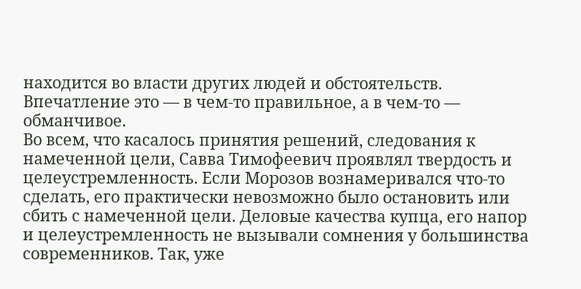находится во власти других людей и обстоятельств. Впечатление это — в чем-то правильное, а в чем-то — обманчивое.
Во всем, что касалось принятия решений, следования к намеченной цели, Савва Тимофеевич проявлял твердость и целеустремленность. Если Морозов вознамеривался что-то сделать, его практически невозможно было остановить или сбить с намеченной цели. Деловые качества купца, его напор и целеустремленность не вызывали сомнения у большинства современников. Так, уже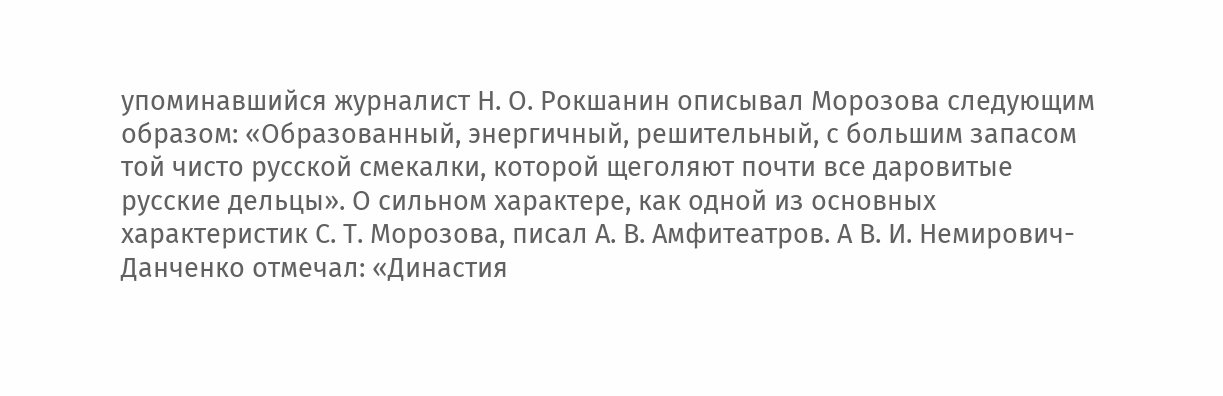упоминавшийся журналист Н. О. Рокшанин описывал Морозова следующим образом: «Образованный, энергичный, решительный, с большим запасом той чисто русской смекалки, которой щеголяют почти все даровитые русские дельцы». О сильном характере, как одной из основных характеристик С. Т. Морозова, писал А. В. Амфитеатров. А В. И. Немирович-Данченко отмечал: «Династия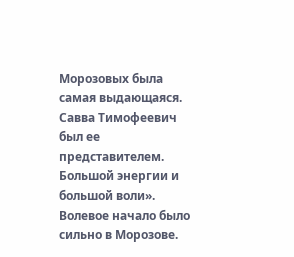Морозовых была самая выдающаяся. Савва Тимофеевич был ее представителем. Большой энергии и большой воли». Волевое начало было сильно в Морозове.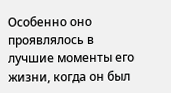Особенно оно проявлялось в лучшие моменты его жизни, когда он был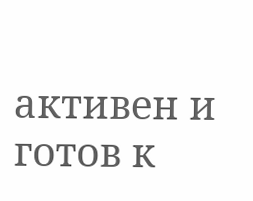активен и готов к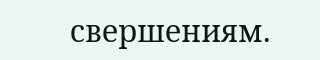свершениям.